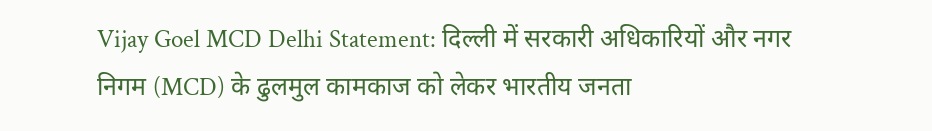Vijay Goel MCD Delhi Statement: दिल्ली में सरकारी अधिकारियों और नगर निगम (MCD) के ढुलमुल कामकाज को लेकर भारतीय जनता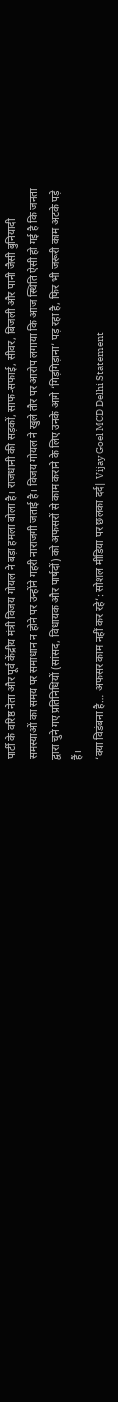पार्टी के वरिष्ठ नेता और पूर्व केंद्रीय मंत्री विजय गोयल ने बड़ा हमला बोला है। राजधानी की सड़कों, साफ-सफाई, सीवर, बिजली और पानी जैसी बुनियादी समस्याओं का समय पर समाधान न होने पर उन्होंने गहरी नाराजगी जताई है। विजय गोयल ने खुले तौर पर आरोप लगाया कि आज स्थिति ऐसी हो गई है कि जनता द्वारा चुने गए प्रतिनिधियों (सांसद, विधायक और पार्षदों) को अफसरों से काम कराने के लिए उनके आगे ‘गिड़गिड़ाना’ पड़ रहा है, फिर भी जरूरी काम अटके पड़े हैं।
‘क्या विडंबना है… अफसर काम नहीं कर रहे’: सोशल मीडिया पर छलका दर्द| Vijay Goel MCD Delhi Statement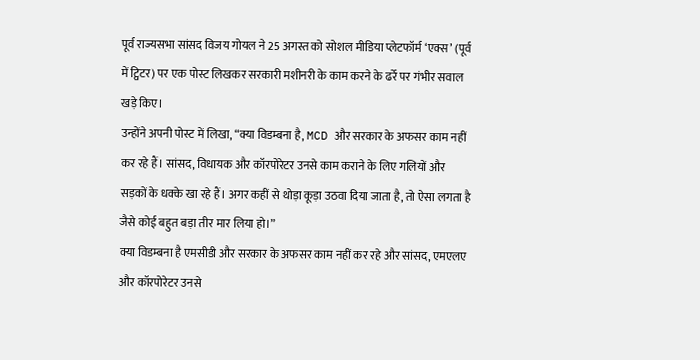पूर्व राज्यसभा सांसद विजय गोयल ने 25 अगस्त को सोशल मीडिया प्लेटफॉर्म ‘एक्स’ (पूर्व में ट्विटर) पर एक पोस्ट लिखकर सरकारी मशीनरी के काम करने के ढर्रे पर गंभीर सवाल खड़े किए।
उन्होंने अपनी पोस्ट में लिखा, “क्या विडम्बना है, MCD और सरकार के अफसर काम नहीं कर रहे हैं। सांसद, विधायक और कॉरपोरेटर उनसे काम कराने के लिए गलियों और सड़कों के धक्के खा रहे हैं। अगर कहीं से थोड़ा कूड़ा उठवा दिया जाता है, तो ऐसा लगता है जैसे कोई बहुत बड़ा तीर मार लिया हो।”
क्या विडम्बना है एमसीडी और सरकार के अफसर काम नहीं कर रहे और सांसद, एमएलए और कॉरपोरेटर उनसे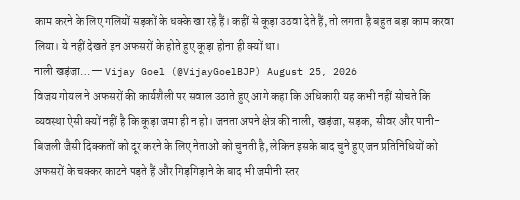काम करने के लिए गलियों सड़कों के धक्के खा रहे हैं। कहीं से कूड़ा उठवा देते हैं, तो लगता है बहुत बड़ा काम करवा लिया। ये नहीं देखते इन अफसरों के होते हुए कूड़ा होना ही क्यों था।
नाली खड़ंजा…— Vijay Goel (@VijayGoelBJP) August 25, 2026
विजय गोयल ने अफसरों की कार्यशैली पर सवाल उठाते हुए आगे कहा कि अधिकारी यह कभी नहीं सोचते कि व्यवस्था ऐसी क्यों नहीं है कि कूड़ा जमा ही न हो। जनता अपने क्षेत्र की नाली, खड़ंजा, सड़क, सीवर और पानी-बिजली जैसी दिक्कतों को दूर करने के लिए नेताओं को चुनती है, लेकिन इसके बाद चुने हुए जन प्रतिनिधियों को अफसरों के चक्कर काटने पड़ते हैं और गिड़गिड़ाने के बाद भी जमीनी स्तर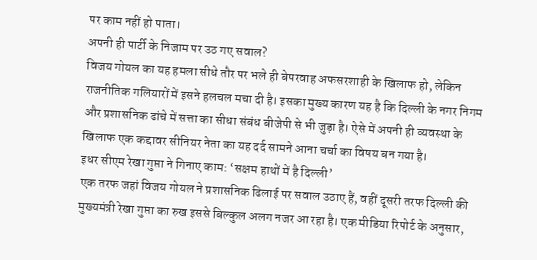पर काम नहीं हो पाता।
अपनी ही पार्टी के निजाम पर उठ गए सवाल?
विजय गोयल का यह हमला सीधे तौर पर भले ही बेपरवाह अफसरशाही के खिलाफ हो, लेकिन राजनीतिक गलियारों में इसने हलचल मचा दी है। इसका मुख्य कारण यह है कि दिल्ली के नगर निगम और प्रशासनिक ढांचे में सत्ता का सीधा संबंध बीजेपी से भी जुड़ा है। ऐसे में अपनी ही व्यवस्था के खिलाफ एक कद्दावर सीनियर नेता का यह दर्द सामने आना चर्चा का विषय बन गया है।
इधर सीएम रेखा गुप्ता ने गिनाए काम: ‘सक्षम हाथों में है दिल्ली’
एक तरफ जहां विजय गोयल ने प्रशासनिक ढिलाई पर सवाल उठाए हैं, वहीं दूसरी तरफ दिल्ली की मुख्यमंत्री रेखा गुप्ता का रुख इससे बिल्कुल अलग नजर आ रहा है। एक मीडिया रिपोर्ट के अनुसार,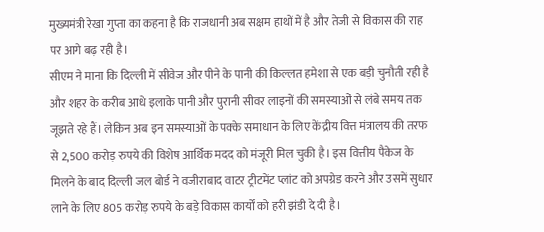मुख्यमंत्री रेखा गुप्ता का कहना है कि राजधानी अब सक्षम हाथों में है और तेजी से विकास की राह पर आगे बढ़ रही है।
सीएम ने माना कि दिल्ली में सीवेज और पीने के पानी की किल्लत हमेशा से एक बड़ी चुनौती रही है और शहर के करीब आधे इलाके पानी और पुरानी सीवर लाइनों की समस्याओं से लंबे समय तक जूझते रहे हैं। लेकिन अब इन समस्याओं के पक्के समाधान के लिए केंद्रीय वित्त मंत्रालय की तरफ से 2,500 करोड़ रुपये की विशेष आर्थिक मदद को मंजूरी मिल चुकी है। इस वित्तीय पैकेज के मिलने के बाद दिल्ली जल बोर्ड ने वजीराबाद वाटर ट्रीटमेंट प्लांट को अपग्रेड करने और उसमें सुधार लाने के लिए 805 करोड़ रुपये के बड़े विकास कार्यों को हरी झंडी दे दी है।